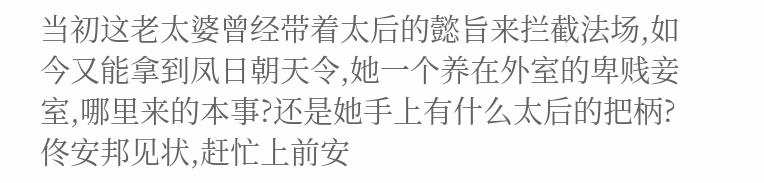当初这老太婆曾经带着太后的懿旨来拦截法场,如今又能拿到凤日朝天令,她一个养在外室的卑贱妾室,哪里来的本事?还是她手上有什么太后的把柄?
佟安邦见状,赶忙上前安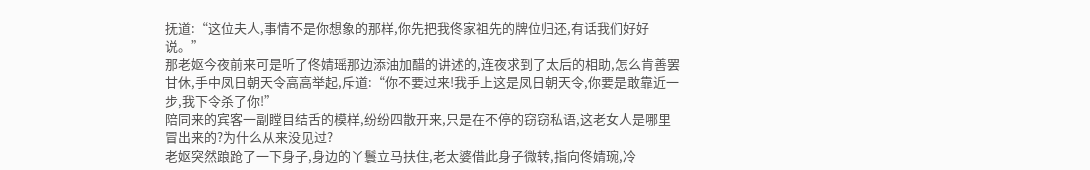抚道:“这位夫人,事情不是你想象的那样,你先把我佟家祖先的牌位归还,有话我们好好说。”
那老妪今夜前来可是听了佟婧瑶那边添油加醋的讲述的,连夜求到了太后的相助,怎么肯善罢甘休,手中凤日朝天令高高举起,斥道:“你不要过来!我手上这是凤日朝天令,你要是敢靠近一步,我下令杀了你!”
陪同来的宾客一副瞠目结舌的模样,纷纷四散开来,只是在不停的窃窃私语,这老女人是哪里冒出来的?为什么从来没见过?
老妪突然踉跄了一下身子,身边的丫鬟立马扶住,老太婆借此身子微转,指向佟婧琬,冷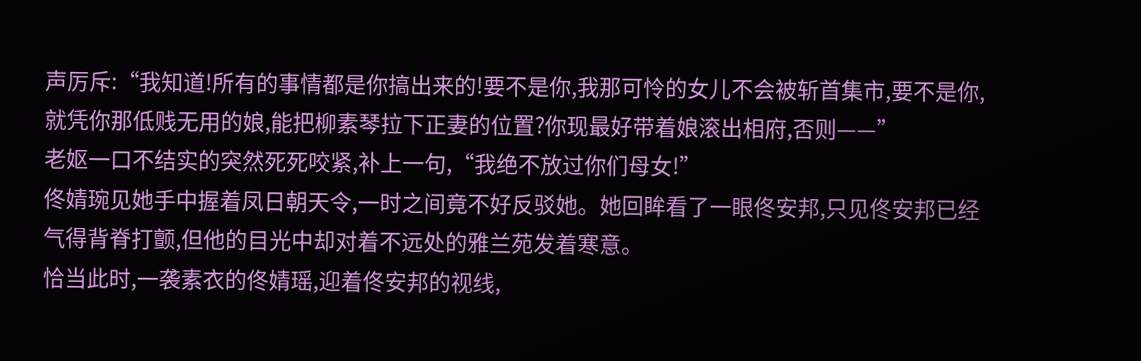声厉斥:“我知道!所有的事情都是你搞出来的!要不是你,我那可怜的女儿不会被斩首集市,要不是你,就凭你那低贱无用的娘,能把柳素琴拉下正妻的位置?你现最好带着娘滚出相府,否则——”
老妪一口不结实的突然死死咬紧,补上一句,“我绝不放过你们母女!”
佟婧琬见她手中握着凤日朝天令,一时之间竟不好反驳她。她回眸看了一眼佟安邦,只见佟安邦已经气得背脊打颤,但他的目光中却对着不远处的雅兰苑发着寒意。
恰当此时,一袭素衣的佟婧瑶,迎着佟安邦的视线,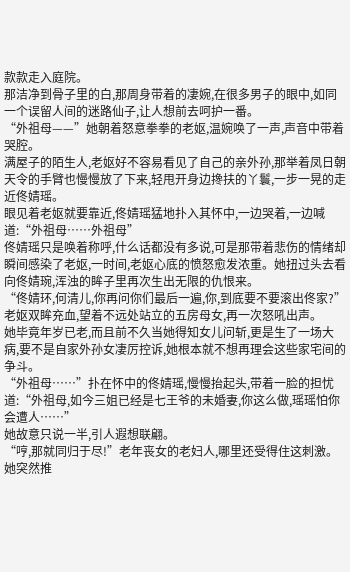款款走入庭院。
那洁净到骨子里的白,那周身带着的凄婉,在很多男子的眼中,如同一个误留人间的迷路仙子,让人想前去呵护一番。
“外祖母——”她朝着怒意拳拳的老妪,温婉唤了一声,声音中带着哭腔。
满屋子的陌生人,老妪好不容易看见了自己的亲外孙,那举着凤日朝天令的手臂也慢慢放了下来,轻甩开身边搀扶的丫鬟,一步一晃的走近佟婧瑶。
眼见着老妪就要靠近,佟婧瑶猛地扑入其怀中,一边哭着,一边喊道:“外祖母……外祖母”
佟婧瑶只是唤着称呼,什么话都没有多说,可是那带着悲伤的情绪却瞬间感染了老妪,一时间,老妪心底的愤怒愈发浓重。她扭过头去看向佟婧琬,浑浊的眸子里再次生出无限的仇恨来。
“佟婧环,何清儿,你再问你们最后一遍,你,到底要不要滚出佟家?”老妪双眸充血,望着不远处站立的五房母女,再一次怒吼出声。
她毕竟年岁已老,而且前不久当她得知女儿问斩,更是生了一场大病,要不是自家外孙女凄厉控诉,她根本就不想再理会这些家宅间的争斗。
“外祖母……”扑在怀中的佟婧瑶,慢慢抬起头,带着一脸的担忧道:“外祖母,如今三姐已经是七王爷的未婚妻,你这么做,瑶瑶怕你会遭人……”
她故意只说一半,引人遐想联翩。
“哼,那就同归于尽!”老年丧女的老妇人,哪里还受得住这刺激。她突然推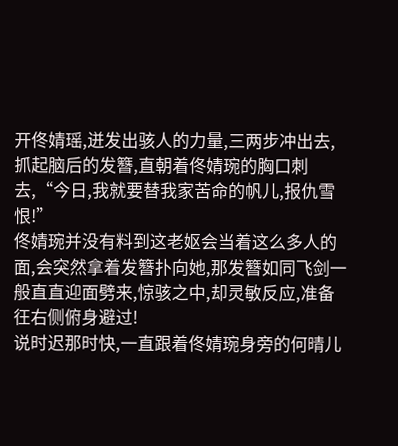开佟婧瑶,迸发出骇人的力量,三两步冲出去,抓起脑后的发簪,直朝着佟婧琬的胸口刺去,“今日,我就要替我家苦命的帆儿,报仇雪恨!”
佟婧琬并没有料到这老妪会当着这么多人的面,会突然拿着发簪扑向她,那发簪如同飞剑一般直直迎面劈来,惊骇之中,却灵敏反应,准备彺右侧俯身避过!
说时迟那时快,一直跟着佟婧琬身旁的何晴儿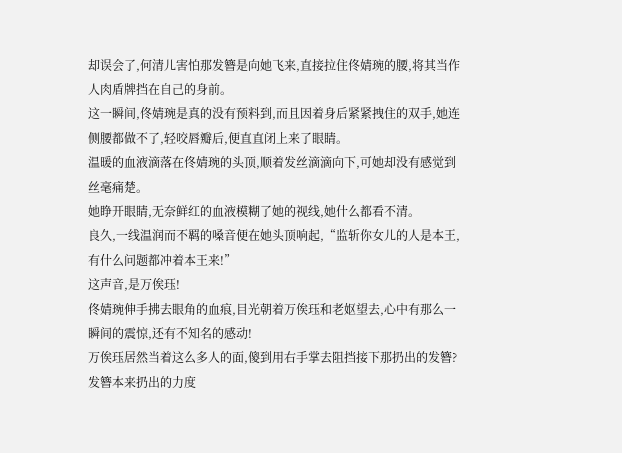却误会了,何清儿害怕那发簪是向她飞来,直接拉住佟婧琬的腰,将其当作人肉盾牌挡在自己的身前。
这一瞬间,佟婧琬是真的没有预料到,而且因着身后紧紧拽住的双手,她连侧腰都做不了,轻咬唇瓣后,便直直闭上来了眼睛。
温暖的血液滴落在佟婧琬的头顶,顺着发丝滴滴向下,可她却没有感觉到丝毫痛楚。
她睁开眼睛,无奈鲜红的血液模糊了她的视线,她什么都看不清。
良久,一线温润而不羁的嗓音便在她头顶响起,“监斩你女儿的人是本王,有什么问题都冲着本王来!”
这声音,是万俟珏!
佟婧琬伸手拂去眼角的血痕,目光朝着万俟珏和老妪望去,心中有那么一瞬间的震惊,还有不知名的感动!
万俟珏居然当着这么多人的面,傻到用右手掌去阻挡接下那扔出的发簪?发簪本来扔出的力度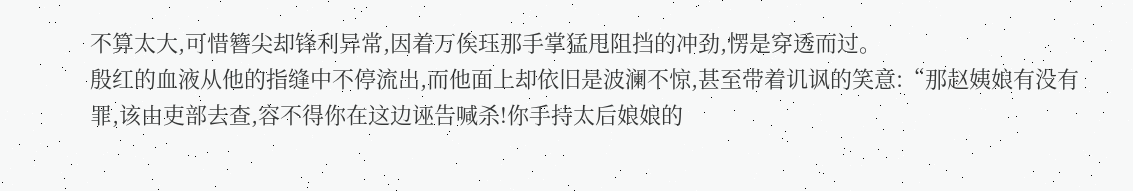不算太大,可惜簪尖却锋利异常,因着万俟珏那手掌猛甩阻挡的冲劲,愣是穿透而过。
殷红的血液从他的指缝中不停流出,而他面上却依旧是波澜不惊,甚至带着讥讽的笑意:“那赵姨娘有没有罪,该由吏部去查,容不得你在这边诬告喊杀!你手持太后娘娘的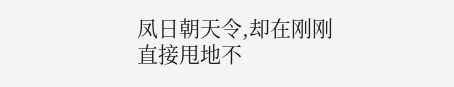凤日朝天令,却在刚刚直接甩地不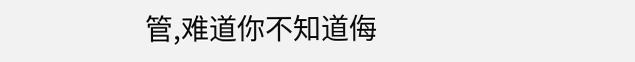管,难道你不知道侮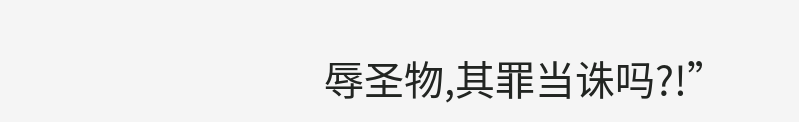辱圣物,其罪当诛吗?!”